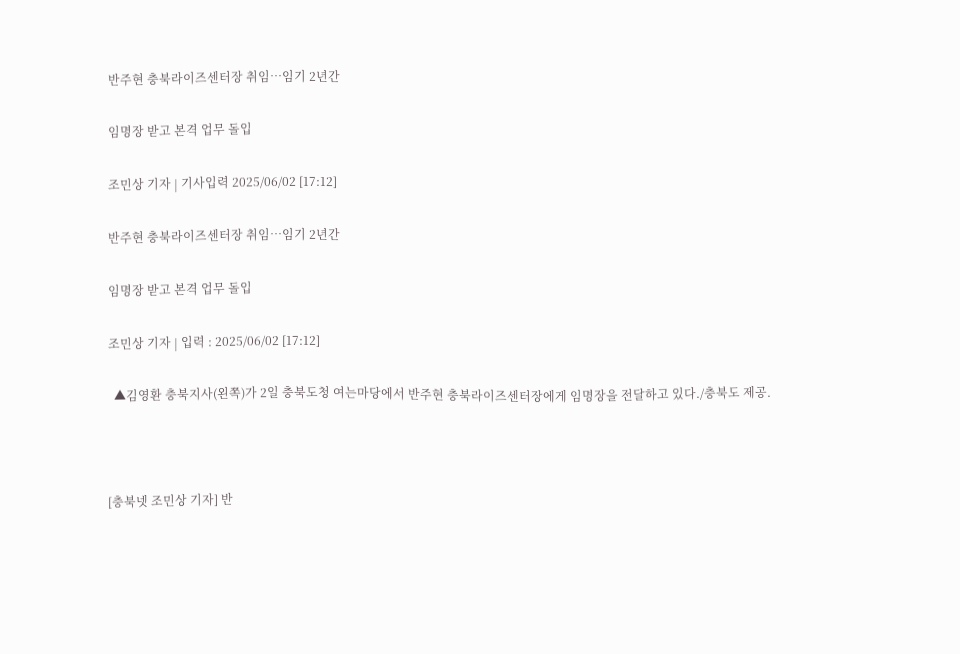반주현 충북라이즈센터장 취임…임기 2년간

임명장 받고 본격 업무 돌입

조민상 기자 | 기사입력 2025/06/02 [17:12]

반주현 충북라이즈센터장 취임…임기 2년간

임명장 받고 본격 업무 돌입

조민상 기자 | 입력 : 2025/06/02 [17:12]

  ▲김영환 충북지사(왼쪽)가 2일 충북도청 여는마당에서 반주현 충북라이즈센터장에게 임명장을 전달하고 있다./충북도 제공.



[충북넷 조민상 기자] 반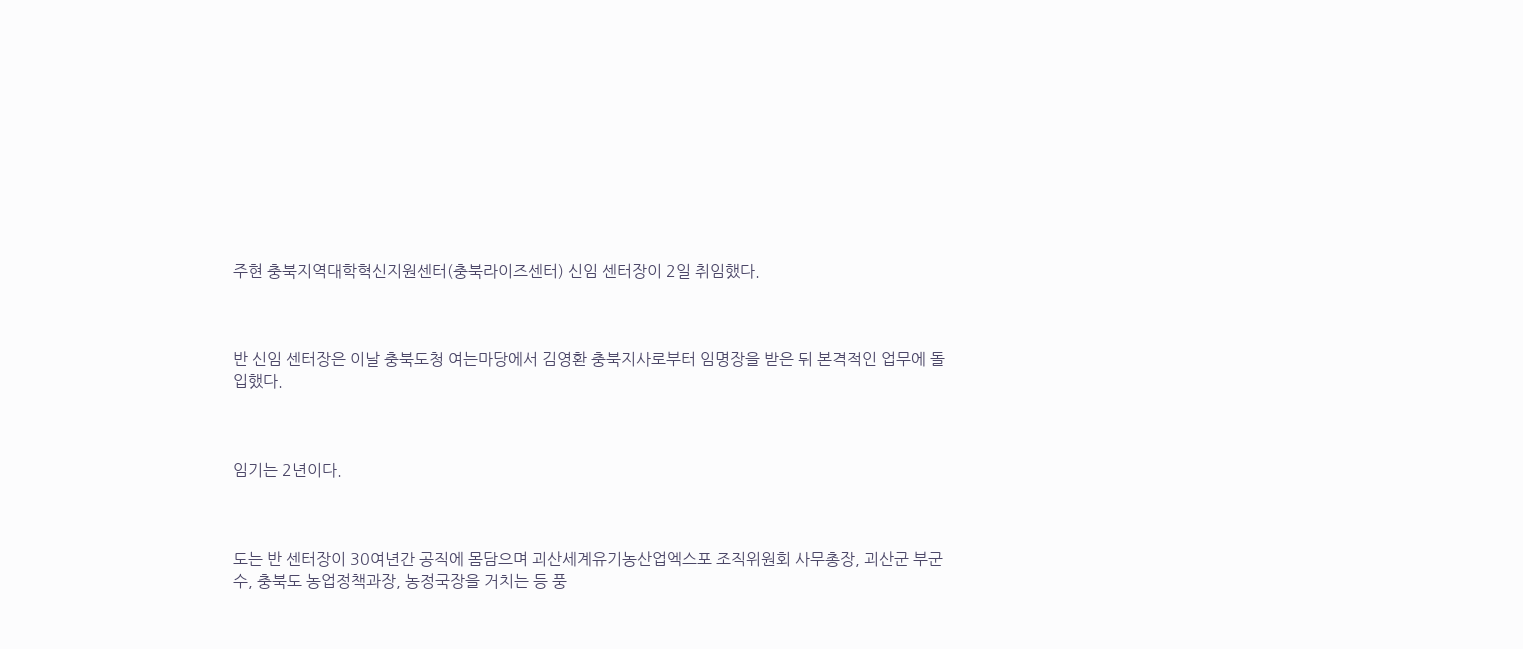주현 충북지역대학혁신지원센터(충북라이즈센터) 신임 센터장이 2일 취임했다.



반 신임 센터장은 이날 충북도청 여는마당에서 김영환 충북지사로부터 임명장을 받은 뒤 본격적인 업무에 돌입했다.



임기는 2년이다.



도는 반 센터장이 30여년간 공직에 몸담으며 괴산세계유기농산업엑스포 조직위원회 사무총장, 괴산군 부군수, 충북도 농업정책과장, 농정국장을 거치는 등 풍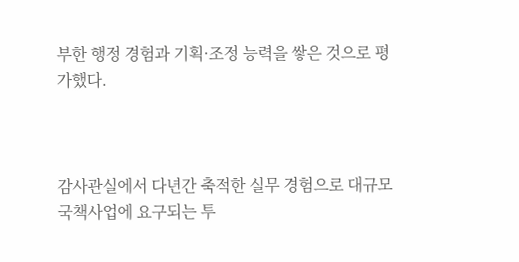부한 행정 경험과 기획·조정 능력을 쌓은 것으로 평가했다.



감사관실에서 다년간 축적한 실무 경험으로 대규모 국책사업에 요구되는 투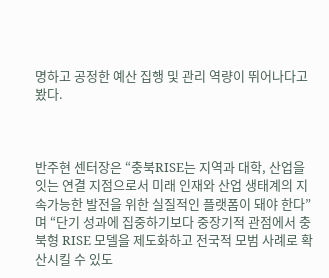명하고 공정한 예산 집행 및 관리 역량이 뛰어나다고 봤다.



반주현 센터장은 “충북RISE는 지역과 대학, 산업을 잇는 연결 지점으로서 미래 인재와 산업 생태계의 지속가능한 발전을 위한 실질적인 플랫폼이 돼야 한다”며 “단기 성과에 집중하기보다 중장기적 관점에서 충북형 RISE 모델을 제도화하고 전국적 모범 사례로 확산시킬 수 있도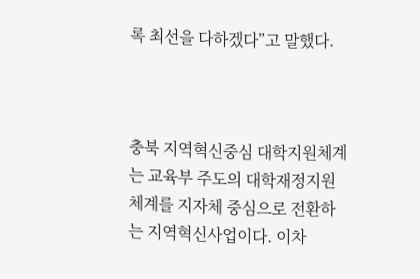록 최선을 다하겠다”고 말했다.



충북 지역혁신중심 대학지원체계는 교육부 주도의 대학재정지원 체계를 지자체 중심으로 전환하는 지역혁신사업이다. 이차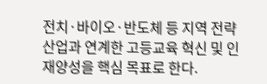전치·바이오·반도체 등 지역 전략산업과 연계한 고등교육 혁신 및 인재양성을 핵심 목표로 한다.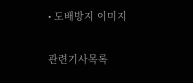• 도배방지 이미지

관련기사목록